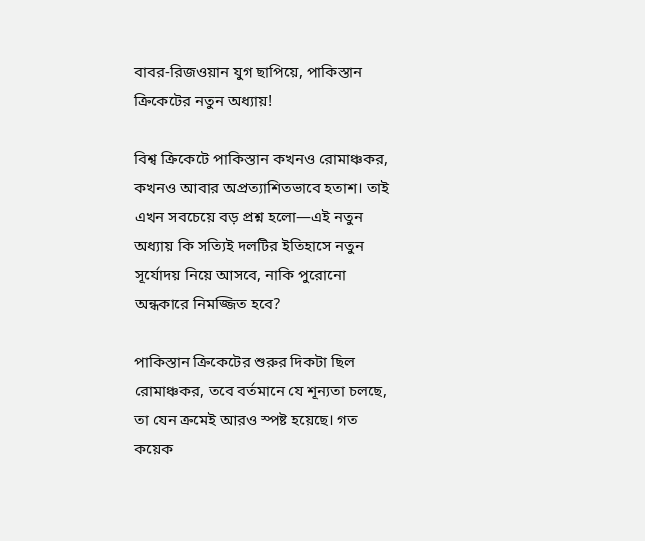বাবর-রিজওয়ান যুগ ছাপিয়ে, পাকিস্তান ক্রিকেটের নতুন অধ্যায়!

বিশ্ব ক্রিকেটে পাকিস্তান কখনও রোমাঞ্চকর, কখনও আবার অপ্রত্যাশিতভাবে হতাশ। তাই এখন সবচেয়ে বড় প্রশ্ন হলো—এই নতুন অধ্যায় কি সত্যিই দলটির ইতিহাসে নতুন সূর্যোদয় নিয়ে আসবে, নাকি পুরোনো অন্ধকারে নিমজ্জিত হবে?

পাকিস্তান ক্রিকেটের শুরুর দিকটা ছিল রোমাঞ্চকর, তবে বর্তমানে যে শূন্যতা চলছে, তা যেন ক্রমেই আরও স্পষ্ট হয়েছে। গত কয়েক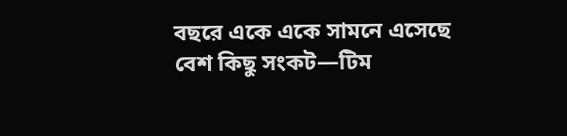বছরে একে একে সামনে এসেছে বেশ কিছু সংকট—টিম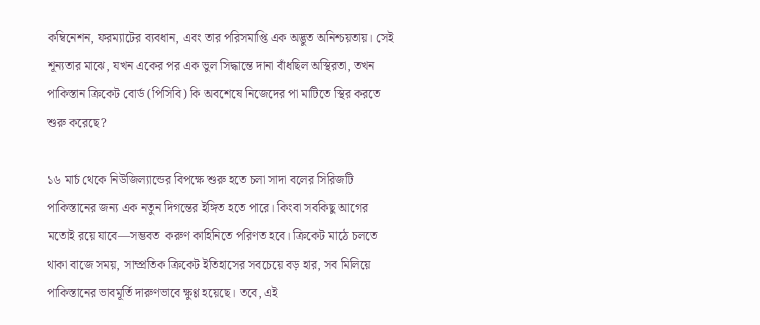কম্বিনেশন, ফরম্যাটের ব্যবধান, এবং তার পরিসমাপ্তি এক অদ্ভুত অনিশ্চয়তায়। সেই শূন্যতার মাঝে, যখন একের পর এক ভুল সিদ্ধান্তে দানা বাঁধছিল অস্থিরতা, তখন পাকিস্তান ক্রিকেট বোর্ড (পিসিবি) কি অবশেষে নিজেদের পা মাটিতে স্থির করতে শুরু করেছে?

১৬ মার্চ থেকে নিউজিল্যান্ডের বিপক্ষে শুরু হতে চলা সাদা বলের সিরিজটি পাকিস্তানের জন্য এক নতুন দিগন্তের ইঙ্গিত হতে পারে। কিংবা সবকিছু আগের মতোই রয়ে যাবে—সম্ভবত  করুণ কাহিনিতে পরিণত হবে। ক্রিকেট মাঠে চলতে থাকা বাজে সময়, সাম্প্রতিক ক্রিকেট ইতিহাসের সবচেয়ে বড় হার, সব মিলিয়ে পাকিস্তানের ভাবমূর্তি দারুণভাবে ক্ষুণ্ণ হয়েছে। তবে, এই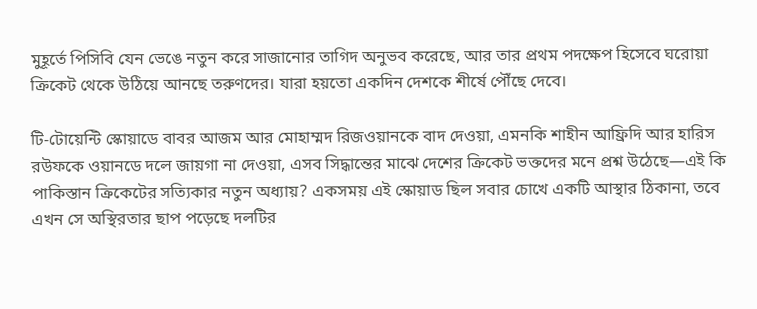মুহূর্তে পিসিবি যেন ভেঙে নতুন করে সাজানোর তাগিদ অনুভব করেছে, আর তার প্রথম পদক্ষেপ হিসেবে ঘরোয়া ক্রিকেট থেকে উঠিয়ে আনছে তরুণদের। যারা হয়তো একদিন দেশকে শীর্ষে পৌঁছে দেবে।

টি-টোয়েন্টি স্কোয়াডে বাবর আজম আর মোহাম্মদ রিজওয়ানকে বাদ দেওয়া, এমনকি শাহীন আফ্রিদি আর হারিস রউফকে ওয়ানডে দলে জায়গা না দেওয়া, এসব সিদ্ধান্তের মাঝে দেশের ক্রিকেট ভক্তদের মনে প্রশ্ন উঠেছে—এই কি পাকিস্তান ক্রিকেটের সত্যিকার নতুন অধ্যায়? একসময় এই স্কোয়াড ছিল সবার চোখে একটি আস্থার ঠিকানা, তবে এখন সে অস্থিরতার ছাপ পড়েছে দলটির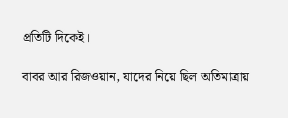প্রতিটি দিকেই।

বাবর আর রিজওয়ান, যাদের নিয়ে ছিল অতিমাত্রায়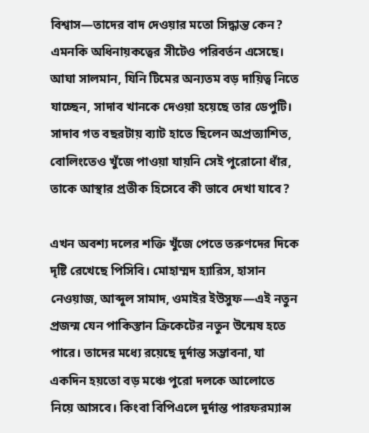বিশ্বাস—তাদের বাদ দেওয়ার মতো সিদ্ধান্ত কেন? এমনকি অধিনায়কত্বের সীটেও পরিবর্তন এসেছে। আঘা সালমান, যিনি টিমের অন্যতম বড় দায়িত্ব নিতে যাচ্ছেন, সাদাব খানকে দেওয়া হয়েছে তার ডেপুটি। সাদাব গত বছরটায় ব্যাট হাতে ছিলেন অপ্রত্যাশিত, বোলিংতেও খুঁজে পাওয়া যায়নি সেই পুরোনো ধাঁর, তাকে আস্থার প্রতীক হিসেবে কী ভাবে দেখা যাবে?

এখন অবশ্য দলের শক্তি খুঁজে পেতে তরুণদের দিকে দৃষ্টি রেখেছে পিসিবি। মোহাম্মদ হ্যারিস, হাসান নেওয়াজ, আব্দুল সামাদ, ওমাইর ইউসুফ—এই নতুন প্রজন্ম যেন পাকিস্তান ক্রিকেটের নতুন উন্মেষ হতে পারে। তাদের মধ্যে রয়েছে দুর্দান্ত সম্ভাবনা, যা একদিন হয়তো বড় মঞ্চে পুরো দলকে আলোতে নিয়ে আসবে। কিংবা বিপিএলে দুর্দান্ত পারফরম্যান্স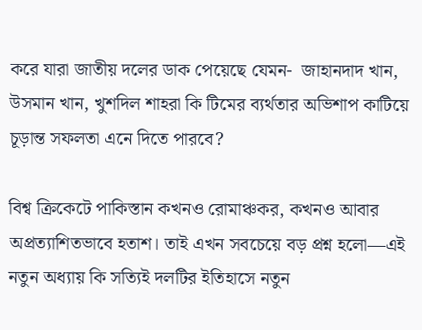করে যারা জাতীয় দলের ডাক পেয়েছে যেমন-  জাহানদাদ খান, উসমান খান, খুশদিল শাহরা কি টিমের ব্যর্থতার অভিশাপ কাটিয়ে চূড়ান্ত সফলতা এনে দিতে পারবে?

বিশ্ব ক্রিকেটে পাকিস্তান কখনও রোমাঞ্চকর, কখনও আবার অপ্রত্যাশিতভাবে হতাশ। তাই এখন সবচেয়ে বড় প্রশ্ন হলো—এই নতুন অধ্যায় কি সত্যিই দলটির ইতিহাসে নতুন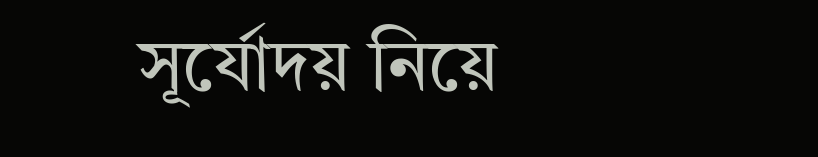সূর্যোদয় নিয়ে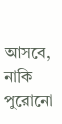আসবে, নাকি পুরোনো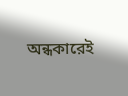অন্ধকারেই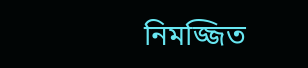নিমজ্জিত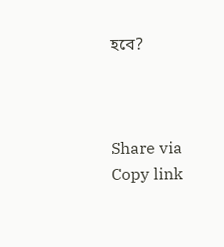হবে?



Share via
Copy link